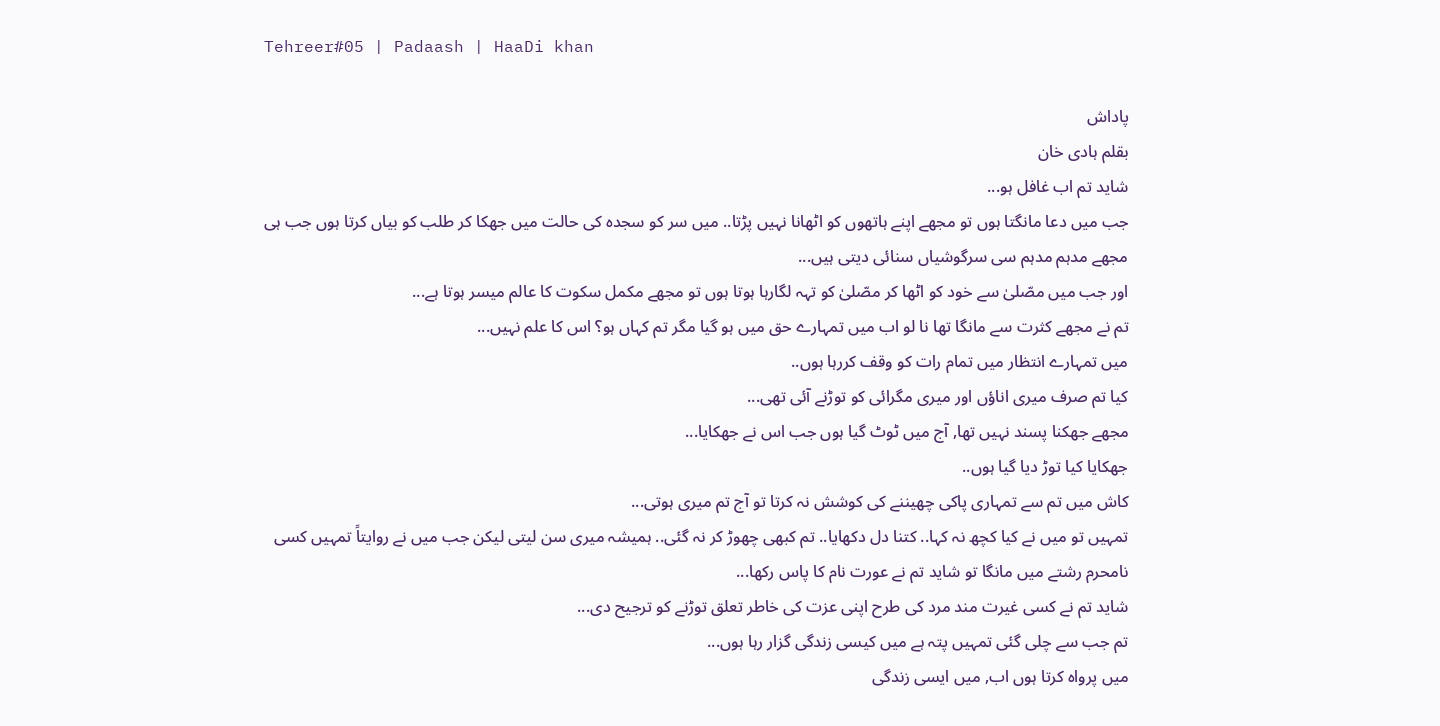Tehreer#05 | Padaash | HaaDi khan

پاداش
بقلم ہادی خان
شاید تم اب غافل ہو...
جب میں دعا مانگتا ہوں تو مجھے اپنے ہاتھوں کو اٹھانا نہیں پڑتا.. میں سر کو سجدہ کی حالت میں جھکا کر طلب کو بیاں کرتا ہوں جب ہی مجھے مدہم مدہم سی سرگوشیاں سنائی دیتی ہیں...
اور جب میں مصّلیٰ سے خود کو اٹھا کر مصّلیٰ کو تہہ لگارہا ہوتا ہوں تو مجھے مکمل سکوت کا عالم میسر ہوتا ہے...
تم نے مجھے کثرت سے مانگا تھا نا لو اب میں تمہارے حق میں ہو گیا مگر تم کہاں ہو؟ اس کا علم نہیں...
میں تمہارے انتظار میں تمام رات کو وقف کررہا ہوں..
کیا تم صرف میری اناؤں اور میری مگرائی کو توڑنے آئی تھی...
مجھے جھکنا پسند نہیں تھا, آج میں ٹوٹ گیا ہوں جب اس نے جھکایا...
جھکایا کیا توڑ دیا گیا ہوں..
کاش میں تم سے تمہاری پاکی چھیننے کی کوشش نہ کرتا تو آج تم میری ہوتی...
تمہیں تو میں نے کیا کچھ نہ کہا.. کتنا دل دکھایا.. تم کبھی چھوڑ کر نہ گئی.. ہمیشہ میری سن لیتی لیکن جب میں نے روایتاً تمہیں کسی نامحرم رشتے میں مانگا تو شاید تم نے عورت نام کا پاس رکھا...
شاید تم نے کسی غیرت مند مرد کی طرح اپنی عزت کی خاطر تعلق توڑنے کو ترجیح دی...
تم جب سے چلی گئی تمہیں پتہ ہے میں کیسی زندگی گزار رہا ہوں...
میں پرواہ کرتا ہوں اب, میں ایسی زندگی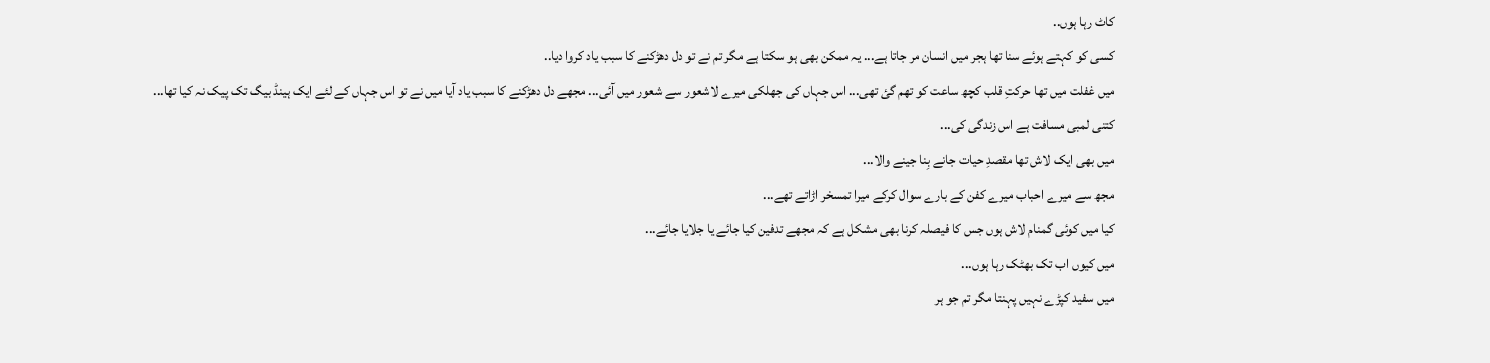کاٹ رہا ہوں..
کسی کو کہتے ہوئے سنا تھا ہجر میں انسان مر جاتا ہے... یہ ممکن بھی ہو سکتا ہے مگر تم نے تو دل دھڑکنے کا سبب یاد کروا دیا..
میں غفلت میں تھا حرکتِ قلب کچھ ساعت کو تھم گئ تھی... اس جہاں کی جھلکی میرے لاشعور سے شعور میں آئی... مجھے دل دھڑکنے کا سبب یاد آیا میں نے تو اس جہاں کے لئے ایک ہینڈ بیگ تک پیک نہ کیا تھا...
کتنی لمبی مسافت ہے اس زندگی کی...
میں بھی ایک لاش تھا مقصدِ حیات جانے بِنا جینے والا...
مجھ سے میرے احباب میرے کفن کے بارے سوال کرکے میرا تمسخر اڑاتے تھے...
کیا میں کوئی گمنام لاش ہوں جس کا فیصلہ کرنا بھی مشکل ہے کہ مجھے تدفین کیا جائے یا جلایا جائے...
میں کیوں اب تک بھٹک رہا ہوں...
میں سفید کپڑے نہیں پہنتا مگر تم جو ہر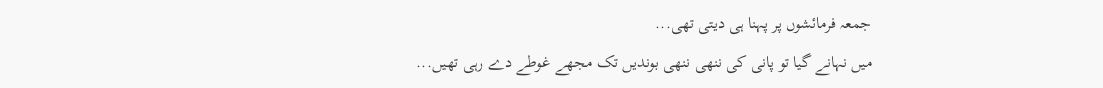جمعہ فرمائشوں پر پہنا ہی دیتی تھی...
میں نہانے گیا تو پانی کی ننھی ننھی بوندیں تک مجھے غوطے دے رہی تھیں...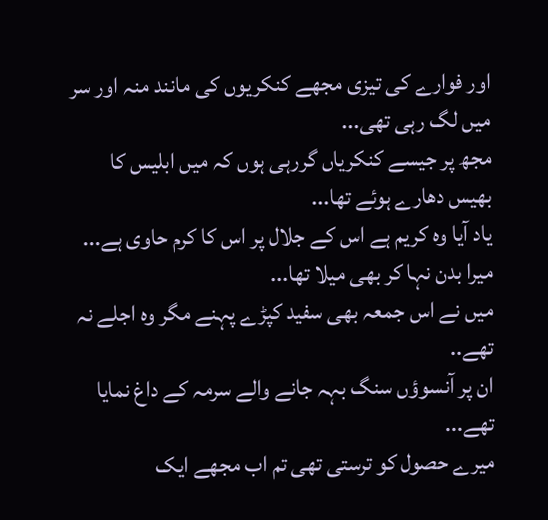اور فوارے کی تیزی مجھے کنکریوں کی مانند منہ اور سر میں لگ رہی تھی...
مجھ پر جیسے کنکریاں گررہی ہوں کہ میں ابلیس کا بھیس دھارے ہوئے تھا...
یاد آیا وہ کریم ہے اس کے جلال پر اس کا کرم حاوی ہے...
میرا بدن نہا کر بھی میلا تھا...
میں نے اس جمعہ بھی سفید کپڑے پہنے مگر وہ اجلے نہ تھے..
ان پر آنسوؤں سنگ بہہ جانے والے سرمہ کے داغ نمایا تھے...
میرے حصول کو ترستی تھی تم اب مجھے ایک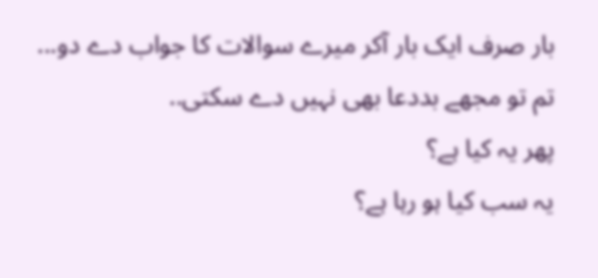بار صرف ایک بار آکر میرے سوالات کا جواب دے دو...
تم تو مجھے بددعا بھی نہیں دے سکتی..
پھر یہ کیا ہے؟
یہ سب کیا ہو رہا ہے؟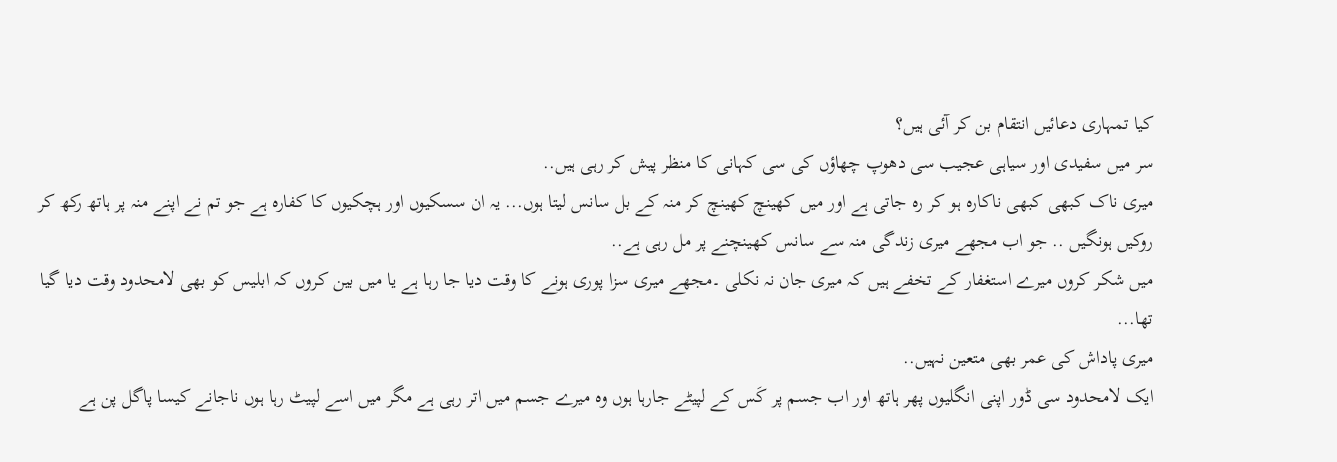کیا تمہاری دعائیں انتقام بن کر آئی ہیں؟
سر میں سفیدی اور سیاہی عجیب سی دھوپ چھاؤں کی سی کہانی کا منظر پیش کر رہی ہیں..
میری ناک کبھی کبھی ناکارہ ہو کر رہ جاتی ہے اور میں کھینچ کھینچ کر منہ کے بل سانس لیتا ہوں... یہ ان سسکیوں اور ہچکیوں کا کفارہ ہے جو تم نے اپنے منہ پر ہاتھ رکھ کر روکیں ہونگیں .. جو اب مجھے میری زندگی منہ سے سانس کھینچنے پر مل رہی ہے..
میں شکر کروں میرے استغفار کے تخفے ہیں کہ میری جان نہ نکلی ۔مجھے میری سزا پوری ہونے کا وقت دیا جا رہا ہے یا میں بین کروں کہ ابلیس کو بھی لامحدود وقت دیا گیا تھا...
میری پاداش کی عمر بھی متعین نہیں..
ایک لامحدود سی ڈور اپنی انگلیوں پھر ہاتھ اور اب جسم پر کَس کے لپیٹے جارہا ہوں وہ میرے جسم میں اتر رہی ہے مگر میں اسے لپیٹ رہا ہوں ناجانے کیسا پاگل پن ہے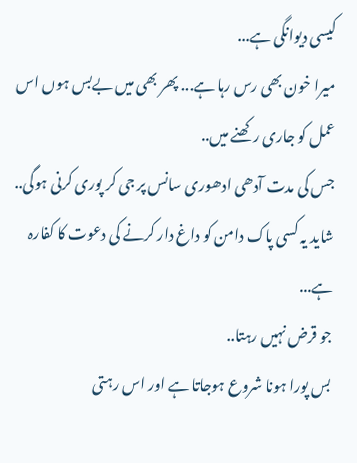کیسی دیوانگی ہے...
میرا خون بھی رس رہا ہے... پھر بھی میں بےبس ہوں اس عمل کو جاری رکھنے میں..
جس کی مدت آدھی ادھوری سانس پر جی کر پوری کرنی ہوگی..
شاید یہ کسی پاک دامن کو داغ دار کرنے کی دعوت کا کفارہ ہے...
جو قرض نہیں رہتا..
بس پورا ہونا شروع ہوجاتا ہے اور اس رہتی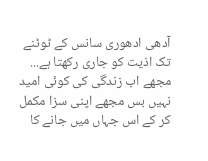آدھی ادھوری سانس کے ٹوٹنے تک اذیت کو جاری رکھتا ہے...
مجھے اب زندگی کی کوئی امید نہیں بس مجھے اپنی سزا مکمل کر کے اس جہاں میں جانے کا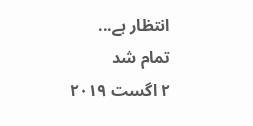انتظار ہے...
تمام شد
۲ اگست ۲۰۱۹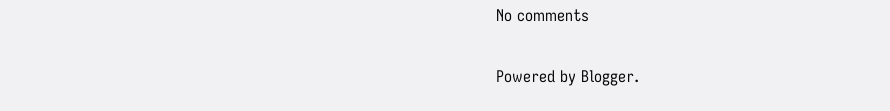No comments

Powered by Blogger.